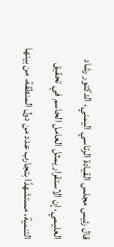قال رئيس مجلس القيادة الرئاسي اليمني، الدكتور رشاد العليمي، إن الاستقرار يمثل العامل الحاسم في تحقيق التنمية، مستشهدًا بتجارب عدد من دول المنطقة، من بينها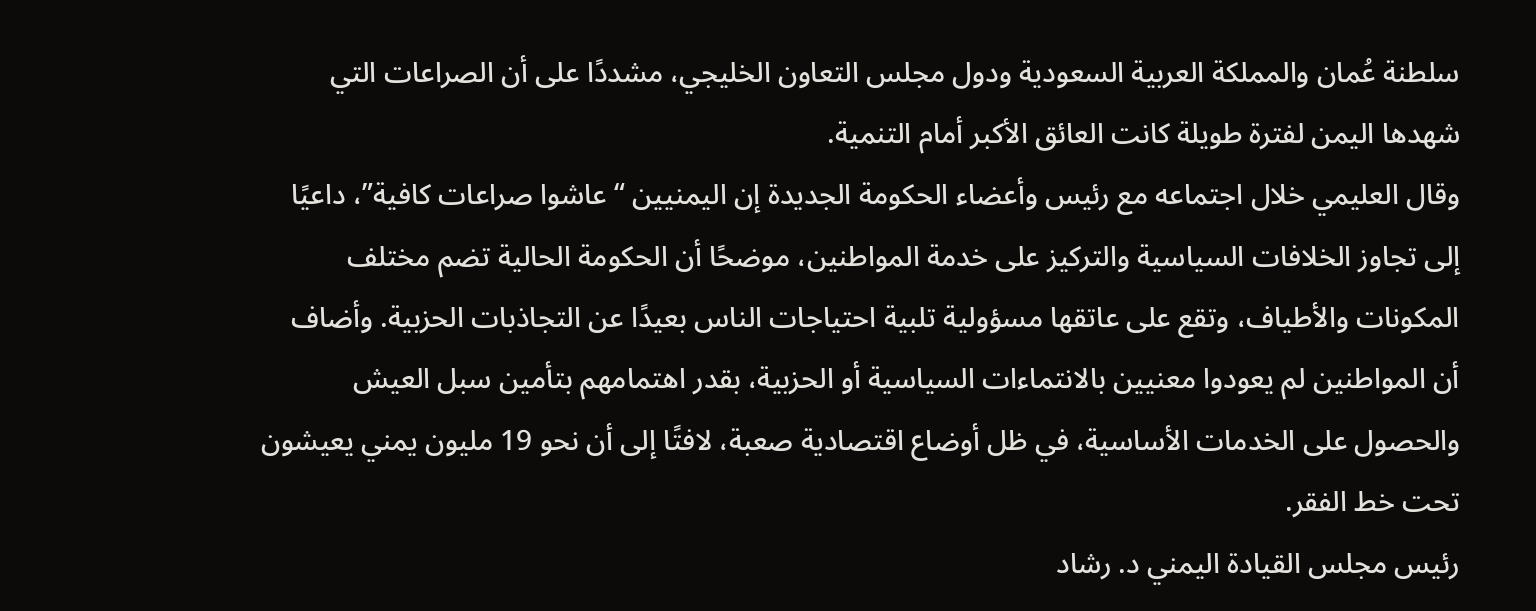سلطنة عُمان والمملكة العربية السعودية ودول مجلس التعاون الخليجي، مشددًا على أن الصراعات التي شهدها اليمن لفترة طويلة كانت العائق الأكبر أمام التنمية.
وقال العليمي خلال اجتماعه مع رئيس وأعضاء الحكومة الجديدة إن اليمنيين “عاشوا صراعات كافية”، داعيًا إلى تجاوز الخلافات السياسية والتركيز على خدمة المواطنين، موضحًا أن الحكومة الحالية تضم مختلف المكونات والأطياف، وتقع على عاتقها مسؤولية تلبية احتياجات الناس بعيدًا عن التجاذبات الحزبية. وأضاف أن المواطنين لم يعودوا معنيين بالانتماءات السياسية أو الحزبية، بقدر اهتمامهم بتأمين سبل العيش والحصول على الخدمات الأساسية، في ظل أوضاع اقتصادية صعبة، لافتًا إلى أن نحو 19 مليون يمني يعيشون تحت خط الفقر.
رئيس مجلس القيادة اليمني د. رشاد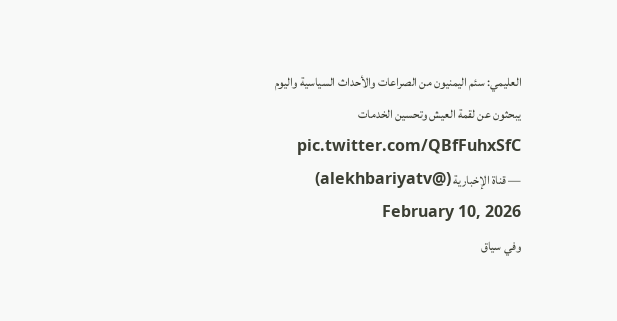العليمي: سئم اليمنيون من الصراعات والأحداث السياسية واليوم يبحثون عن لقمة العيش وتحسين الخدمات pic.twitter.com/QBfFuhxSfC
— قناة الإخبارية (@alekhbariyatv) February 10, 2026
وفي سياق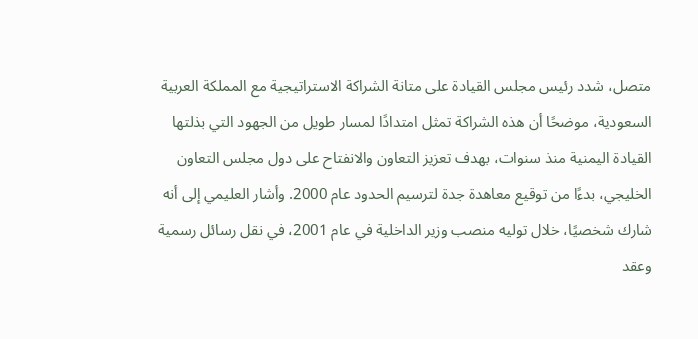متصل، شدد رئيس مجلس القيادة على متانة الشراكة الاستراتيجية مع المملكة العربية السعودية، موضحًا أن هذه الشراكة تمثل امتدادًا لمسار طويل من الجهود التي بذلتها القيادة اليمنية منذ سنوات، بهدف تعزيز التعاون والانفتاح على دول مجلس التعاون الخليجي، بدءًا من توقيع معاهدة جدة لترسيم الحدود عام 2000. وأشار العليمي إلى أنه شارك شخصيًا، خلال توليه منصب وزير الداخلية في عام 2001، في نقل رسائل رسمية وعقد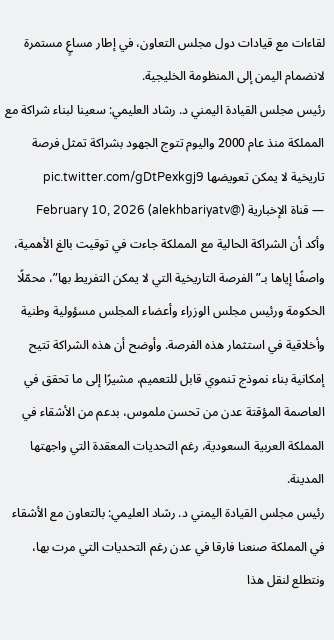لقاءات مع قيادات دول مجلس التعاون، في إطار مساعٍ مستمرة لانضمام اليمن إلى المنظومة الخليجية.
رئيس مجلس القيادة اليمني د. رشاد العليمي: سعينا لبناء شراكة مع المملكة منذ عام 2000 واليوم تتوج الجهود بشراكة تمثل فرصة تاريخية لا يمكن تعويضها pic.twitter.com/gDtPexkgj9
— قناة الإخبارية (@alekhbariyatv) February 10, 2026
وأكد أن الشراكة الحالية مع المملكة جاءت في توقيت بالغ الأهمية، واصفًا إياها بـ”الفرصة التاريخية التي لا يمكن التفريط بها”، محمّلًا الحكومة ورئيس مجلس الوزراء وأعضاء المجلس مسؤولية وطنية وأخلاقية في استثمار هذه الفرصة. وأوضح أن هذه الشراكة تتيح إمكانية بناء نموذج تنموي قابل للتعميم، مشيرًا إلى ما تحقق في العاصمة المؤقتة عدن من تحسن ملموس، بدعم من الأشقاء في المملكة العربية السعودية، رغم التحديات المعقدة التي واجهتها المدينة.
رئيس مجلس القيادة اليمني د. رشاد العليمي: بالتعاون مع الأشقاء في المملكة صنعنا فارقا في عدن رغم التحديات التي مرت بها، ونتطلع لنقل هذا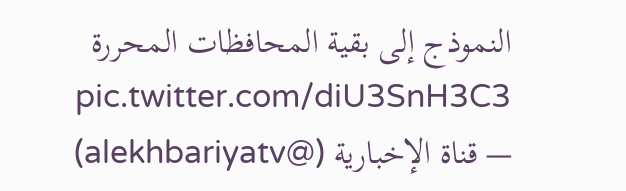النموذج إلى بقية المحافظات المحررة pic.twitter.com/diU3SnH3C3
— قناة الإخبارية (@alekhbariyatv)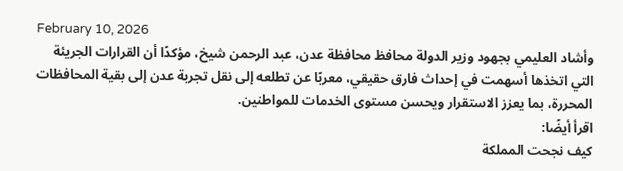February 10, 2026
وأشاد العليمي بجهود وزير الدولة محافظ محافظة عدن، عبد الرحمن شيخ، مؤكدًا أن القرارات الجريئة التي اتخذها أسهمت في إحداث فارق حقيقي، معربًا عن تطلعه إلى نقل تجربة عدن إلى بقية المحافظات المحررة، بما يعزز الاستقرار ويحسن مستوى الخدمات للمواطنين.
اقرأ أيضًا:
كيف نجحت المملكة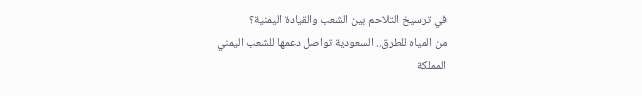في ترسيخ التلاحم بين الشعب والقيادة اليمنية؟
من المياه للطرق.. السعودية تواصل دعمها للشعب اليمني
المملكة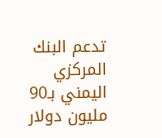تدعم البنك المركزي اليمني بـ90 مليون دولار